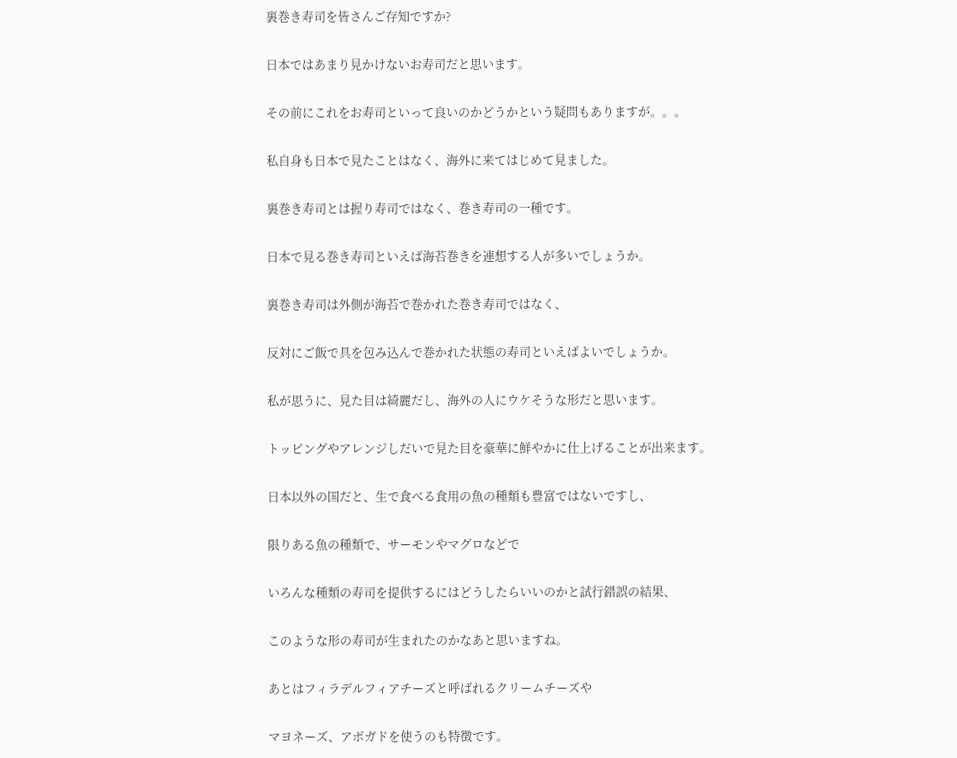裏巻き寿司を皆さんご存知ですか?


日本ではあまり見かけないお寿司だと思います。


その前にこれをお寿司といって良いのかどうかという疑問もありますが。。。


私自身も日本で見たことはなく、海外に来てはじめて見ました。


裏巻き寿司とは握り寿司ではなく、巻き寿司の一種です。


日本で見る巻き寿司といえば海苔巻きを連想する人が多いでしょうか。


裏巻き寿司は外側が海苔で巻かれた巻き寿司ではなく、


反対にご飯で具を包み込んで巻かれた状態の寿司といえばよいでしょうか。


私が思うに、見た目は綺麗だし、海外の人にウケそうな形だと思います。


トッピングやアレンジしだいで見た目を豪華に鮮やかに仕上げることが出来ます。


日本以外の国だと、生で食べる食用の魚の種類も豊富ではないですし、


限りある魚の種類で、サーモンやマグロなどで


いろんな種類の寿司を提供するにはどうしたらいいのかと試行錯誤の結果、


このような形の寿司が生まれたのかなあと思いますね。


あとはフィラデルフィアチーズと呼ばれるクリームチーズや


マヨネーズ、アボガドを使うのも特徴です。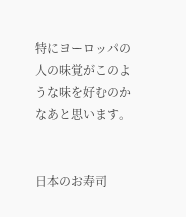特にヨーロッパの人の味覚がこのような味を好むのかなあと思います。


日本のお寿司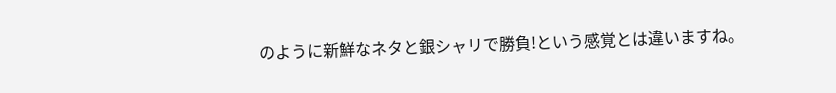のように新鮮なネタと銀シャリで勝負!という感覚とは違いますね。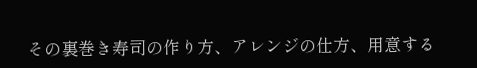その裏巻き寿司の作り方、アレンジの仕方、用意する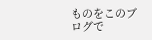ものをこのブログで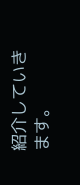紹介していきます。